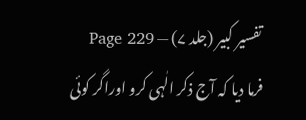تفسیر کبیر (جلد ۷) — Page 229
فرما دیا کہ آج ذکر الٰہی کرو اوراگر کوئی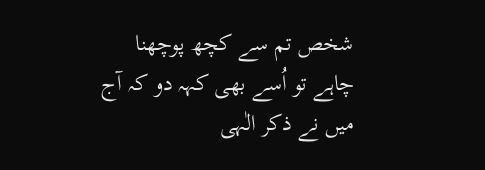شخص تم سے کچھ پوچھنا چاہے تو اُسے بھی کہہ دو کہ آج میں نے ذکر الٰہی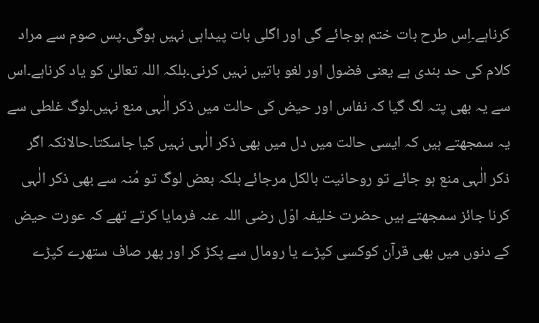کرناہے۔اِس طرح بات ختم ہوجائے گی اور اگلی بات پیداہی نہیں ہوگی۔پس صوم سے مراد کلام کی حد بندی ہے یعنی فضول اور لغو باتیں نہیں کرنی۔بلکہ اللہ تعالیٰ کو یاد کرناہے۔اس سے یہ بھی پتہ لگ گیا کہ نفاس اور حیض کی حالت میں ذکر الٰہی منع نہیں۔لوگ غلطی سے یہ سمجھتے ہیں کہ ایسی حالت میں دل میں بھی ذکر الٰہی نہیں کیا جاسکتا۔حالانکہ اگر ذکر الٰہی منع ہو جائے تو روحانیت بالکل مرجائے بلکہ بعض لوگ تو مُنہ سے بھی ذکر الٰہی کرنا جائز سمجھتے ہیں حضرت خلیفہ اوّل رضی اللہ عنہ فرمایا کرتے تھے کہ عورت حیض کے دنوں میں بھی قرآن کوکسی کپڑے یا رومال سے پکڑ کر اور پھر صاف ستھرے کپڑے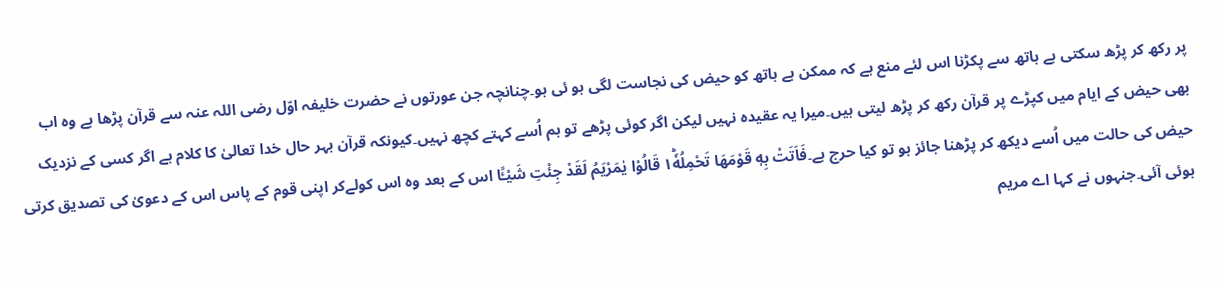پر رکھ کر پڑھ سکتی ہے ہاتھ سے پکڑنا اس لئے منع ہے کہ ممکن ہے ہاتھ کو حیض کی نجاست لگی ہو ئی ہو۔چنانچہ جن عورتوں نے حضرت خلیفہ اوّل رضی اللہ عنہ سے قرآن پڑھا ہے وہ اب بھی حیض کے ایام میں کپڑے پر قرآن رکھ کر پڑھ لیتی ہیں۔میرا یہ عقیدہ نہیں لیکن اگر کوئی پڑھے تو ہم اُسے کہتے کچھ نہیں۔کیونکہ قرآن بہر حال خدا تعالیٰ کا کلام ہے اگر کسی کے نزدیک حیض کی حالت میں اُسے دیکھ کر پڑھنا جائز ہو تو کیا حرج ہے۔فَاَتَتْ بِهٖ قَوْمَهَا تَحْمِلُهٗ١ؕ قَالُوْا يٰمَرْيَمُ لَقَدْ جِئْتِ شَيْـًٔا اس کے بعد وہ اس کولےکر اپنی قوم کے پاس اس کے دعویٰ کی تصدیق کرتی ہوئی آئی۔جنہوں نے کہا اے مریم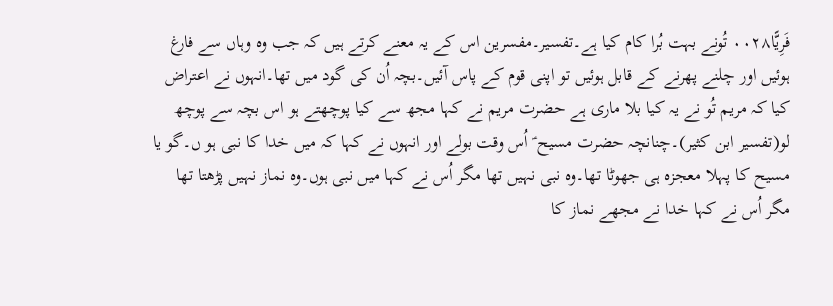فَرِيًّا۰۰۲۸ تُونے بہت بُرا کام کیا ہے۔تفسیر۔مفسرین اس کے یہ معنے کرتے ہیں کہ جب وہ وہاں سے فارغ ہوئیں اور چلنے پھرنے کے قابل ہوئیں تو اپنی قوم کے پاس آئیں۔بچہ اُن کی گود میں تھا۔انہوں نے اعتراض کیا کہ مریم تُو نے یہ کیا بلا ماری ہے حضرت مریم نے کہا مجھ سے کیا پوچھتے ہو اس بچہ سے پوچھ لو(تفسیر ابن کثیر)۔چنانچہ حضرت مسیح ؑ اُس وقت بولے اور انہوں نے کہا کہ میں خدا کا نبی ہو ں۔گو یا مسیح کا پہلا معجزہ ہی جھوٹا تھا۔وہ نبی نہیں تھا مگر اُس نے کہا میں نبی ہوں۔وہ نماز نہیں پڑھتا تھا مگر اُس نے کہا خدا نے مجھے نماز کا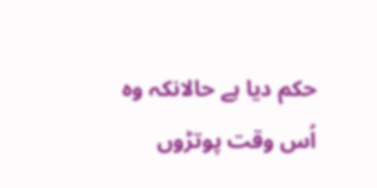حکم دیا ہے حالانکہ وہ اُس وقت پوتڑوں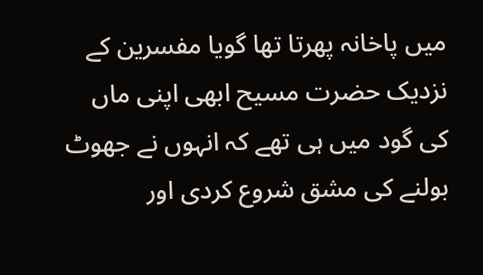میں پاخانہ پھرتا تھا گویا مفسرین کے نزدیک حضرت مسیح ابھی اپنی ماں کی گود میں ہی تھے کہ انہوں نے جھوٹ بولنے کی مشق شروع کردی اور